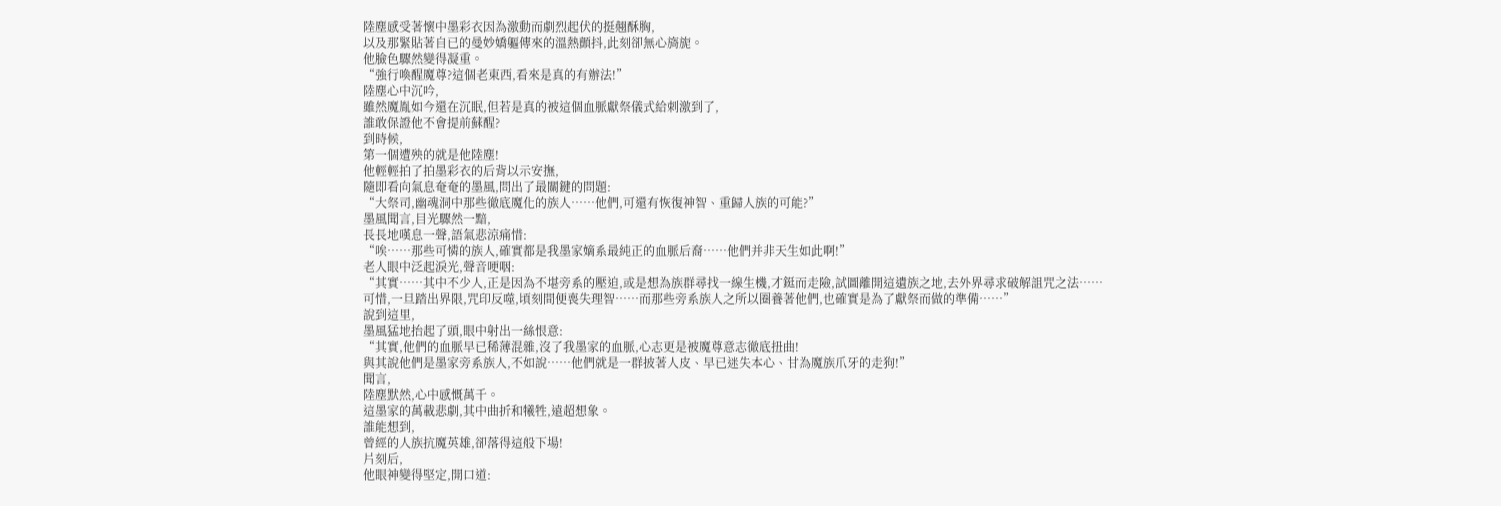陸塵感受著懷中墨彩衣因為激動而劇烈起伏的挺翹酥胸,
以及那緊貼著自已的曼妙嬌軀傳來的溫熱顫抖,此刻卻無心旖旎。
他臉色驟然變得凝重。
“強行喚醒魔尊?這個老東西,看來是真的有辦法!”
陸塵心中沉吟,
雖然魔胤如今還在沉眠,但若是真的被這個血脈獻祭儀式給刺激到了,
誰敢保證他不會提前蘇醒?
到時候,
第一個遭殃的就是他陸塵!
他輕輕拍了拍墨彩衣的后背以示安撫,
隨即看向氣息奄奄的墨風,問出了最關鍵的問題:
“大祭司,幽魂洞中那些徹底魔化的族人……他們,可還有恢復神智、重歸人族的可能?”
墨風聞言,目光驟然一黯,
長長地嘆息一聲,語氣悲涼痛惜:
“唉……那些可憐的族人,確實都是我墨家嫡系最純正的血脈后裔……他們并非天生如此啊!”
老人眼中泛起淚光,聲音哽咽:
“其實……其中不少人,正是因為不堪旁系的壓迫,或是想為族群尋找一線生機,才鋌而走險,試圖離開這遺族之地,去外界尋求破解詛咒之法……
可惜,一旦踏出界限,咒印反噬,頃刻間便喪失理智……而那些旁系族人之所以圈養著他們,也確實是為了獻祭而做的準備……”
說到這里,
墨風猛地抬起了頭,眼中射出一絲恨意:
“其實,他們的血脈早已稀薄混雜,沒了我墨家的血脈,心志更是被魔尊意志徹底扭曲!
與其說他們是墨家旁系族人,不如說……他們就是一群披著人皮、早已迷失本心、甘為魔族爪牙的走狗!”
聞言,
陸塵默然,心中感慨萬千。
這墨家的萬載悲劇,其中曲折和犧牲,遠超想象。
誰能想到,
曾經的人族抗魔英雄,卻落得這般下場!
片刻后,
他眼神變得堅定,開口道: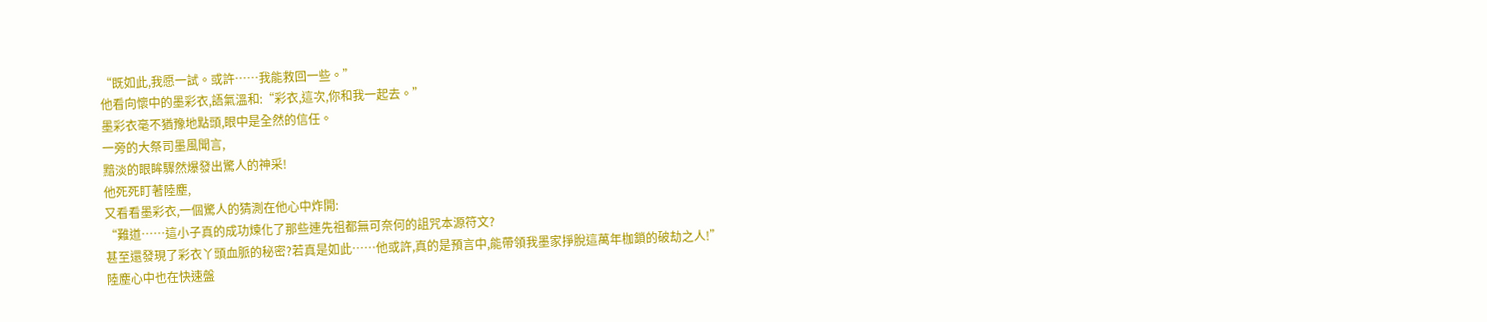“既如此,我愿一試。或許……我能救回一些。”
他看向懷中的墨彩衣,語氣溫和:“彩衣,這次,你和我一起去。”
墨彩衣毫不猶豫地點頭,眼中是全然的信任。
一旁的大祭司墨風聞言,
黯淡的眼眸驟然爆發出驚人的神采!
他死死盯著陸塵,
又看看墨彩衣,一個驚人的猜測在他心中炸開:
“難道……這小子真的成功煉化了那些連先祖都無可奈何的詛咒本源符文?
甚至還發現了彩衣丫頭血脈的秘密?若真是如此……他或許,真的是預言中,能帶領我墨家掙脫這萬年枷鎖的破劫之人!”
陸塵心中也在快速盤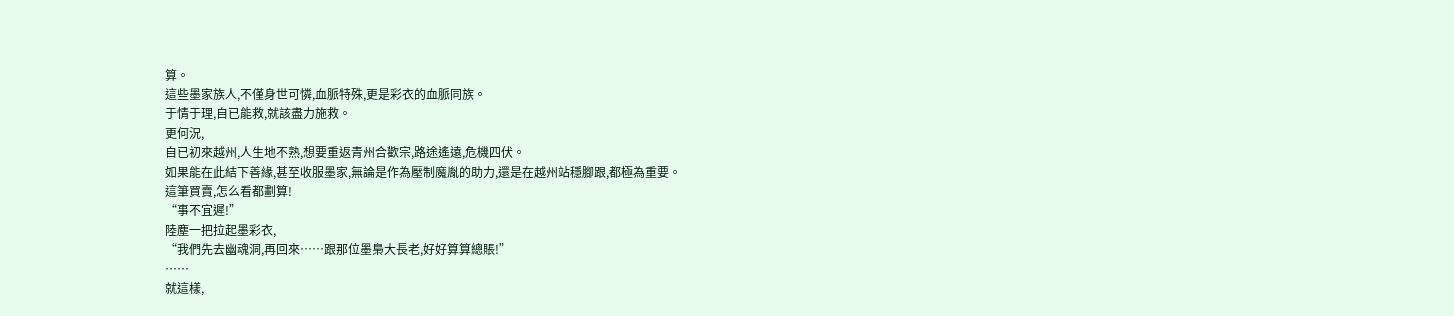算。
這些墨家族人,不僅身世可憐,血脈特殊,更是彩衣的血脈同族。
于情于理,自已能救,就該盡力施救。
更何況,
自已初來越州,人生地不熟,想要重返青州合歡宗,路途遙遠,危機四伏。
如果能在此結下善緣,甚至收服墨家,無論是作為壓制魔胤的助力,還是在越州站穩腳跟,都極為重要。
這筆買賣,怎么看都劃算!
“事不宜遲!”
陸塵一把拉起墨彩衣,
“我們先去幽魂洞,再回來……跟那位墨梟大長老,好好算算總賬!”
……
就這樣,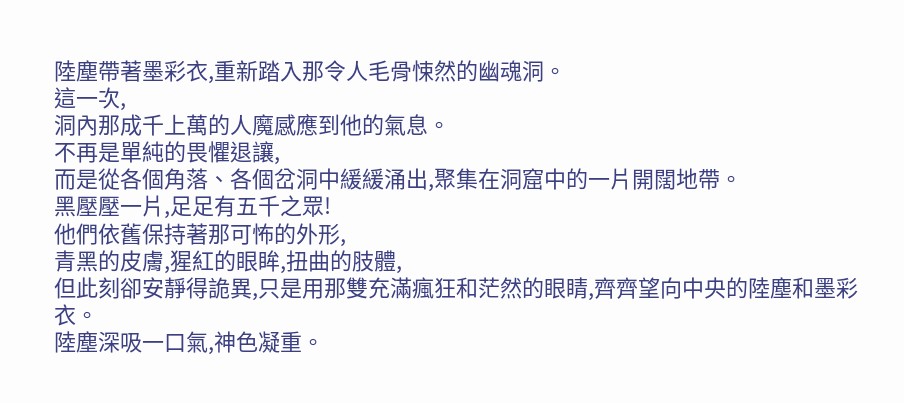陸塵帶著墨彩衣,重新踏入那令人毛骨悚然的幽魂洞。
這一次,
洞內那成千上萬的人魔感應到他的氣息。
不再是單純的畏懼退讓,
而是從各個角落、各個岔洞中緩緩涌出,聚集在洞窟中的一片開闊地帶。
黑壓壓一片,足足有五千之眾!
他們依舊保持著那可怖的外形,
青黑的皮膚,猩紅的眼眸,扭曲的肢體,
但此刻卻安靜得詭異,只是用那雙充滿瘋狂和茫然的眼睛,齊齊望向中央的陸塵和墨彩衣。
陸塵深吸一口氣,神色凝重。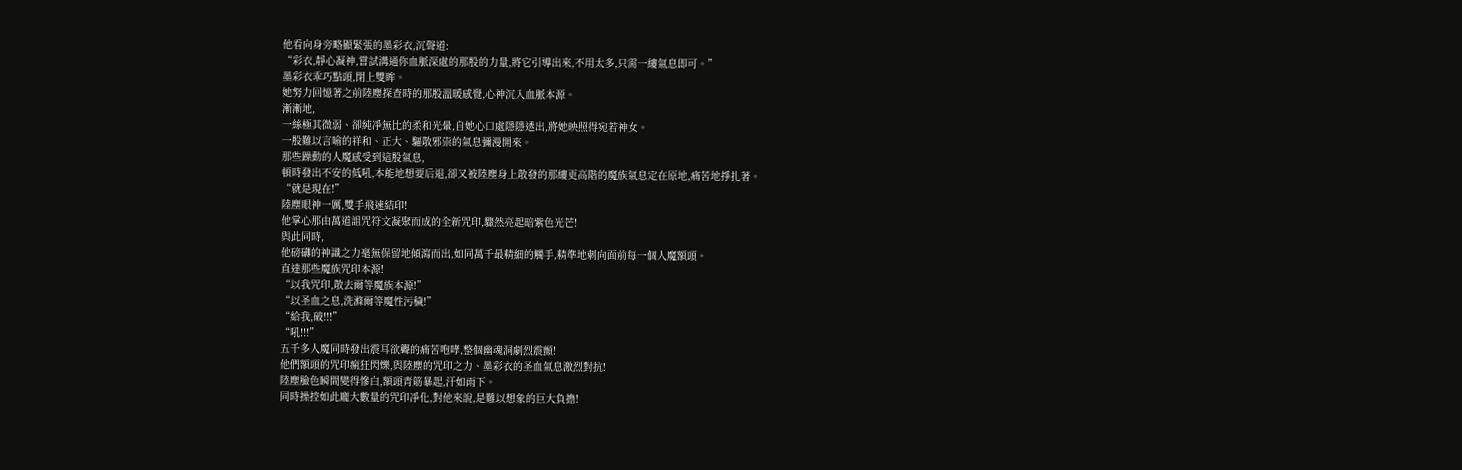他看向身旁略顯緊張的墨彩衣,沉聲道:
“彩衣,靜心凝神,嘗試溝通你血脈深處的那股的力量,將它引導出來,不用太多,只需一縷氣息即可。”
墨彩衣乖巧點頭,閉上雙眸。
她努力回憶著之前陸塵探查時的那股溫暖感覺,心神沉入血脈本源。
漸漸地,
一絲極其微弱、卻純凈無比的柔和光暈,自她心口處隱隱透出,將她映照得宛若神女。
一股難以言喻的祥和、正大、驅散邪祟的氣息彌漫開來。
那些躁動的人魔感受到這股氣息,
頓時發出不安的低吼,本能地想要后退,卻又被陸塵身上散發的那縷更高階的魔族氣息定在原地,痛苦地掙扎著。
“就是現在!”
陸塵眼神一厲,雙手飛速結印!
他掌心那由萬道詛咒符文凝聚而成的全新咒印,驟然亮起暗紫色光芒!
與此同時,
他磅礴的神識之力毫無保留地傾瀉而出,如同萬千最精細的觸手,精準地刺向面前每一個人魔額頭。
直達那些魔族咒印本源!
“以我咒印,散去爾等魔族本源!”
“以圣血之息,洗滌爾等魔性污穢!”
“給我,破!!!”
“吼!!!”
五千多人魔同時發出震耳欲聾的痛苦咆哮,整個幽魂洞劇烈震顫!
他們額頭的咒印瘋狂閃爍,與陸塵的咒印之力、墨彩衣的圣血氣息激烈對抗!
陸塵臉色瞬間變得慘白,額頭青筋暴起,汗如雨下。
同時操控如此龐大數量的咒印凈化,對他來說,是難以想象的巨大負擔!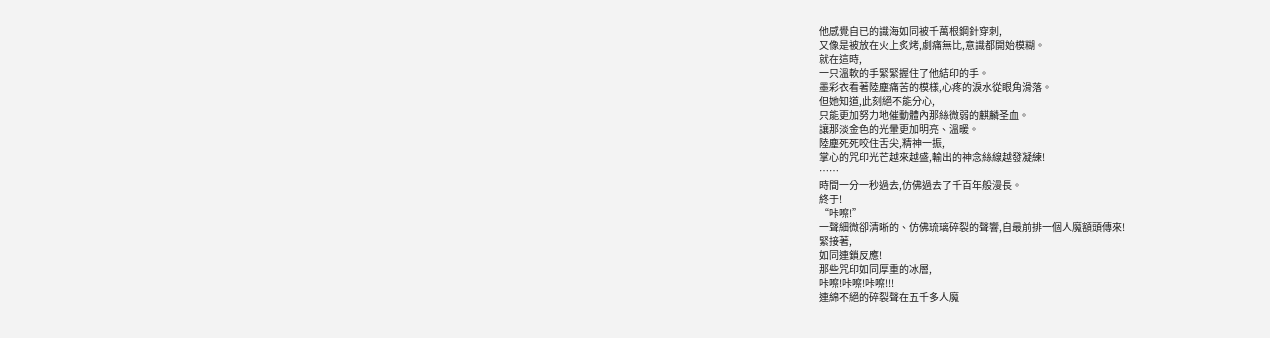他感覺自已的識海如同被千萬根鋼針穿刺,
又像是被放在火上炙烤,劇痛無比,意識都開始模糊。
就在這時,
一只溫軟的手緊緊握住了他結印的手。
墨彩衣看著陸塵痛苦的模樣,心疼的淚水從眼角滑落。
但她知道,此刻絕不能分心,
只能更加努力地催動體內那絲微弱的麒麟圣血。
讓那淡金色的光暈更加明亮、溫暖。
陸塵死死咬住舌尖,精神一振,
掌心的咒印光芒越來越盛,輸出的神念絲線越發凝練!
……
時間一分一秒過去,仿佛過去了千百年般漫長。
終于!
“咔嚓!”
一聲細微卻清晰的、仿佛琉璃碎裂的聲響,自最前排一個人魔額頭傳來!
緊接著,
如同連鎖反應!
那些咒印如同厚重的冰層,
咔嚓!咔嚓!咔嚓!!!
連綿不絕的碎裂聲在五千多人魔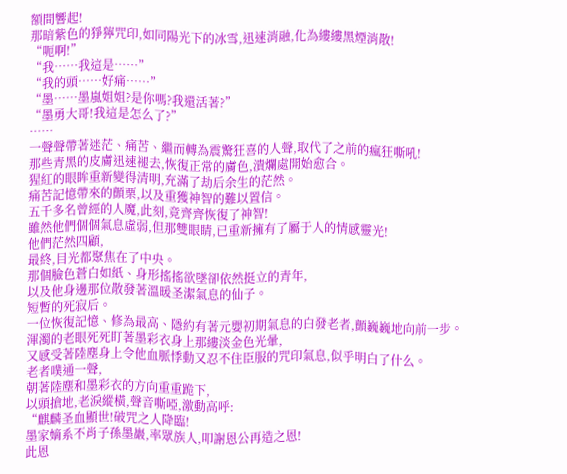額間響起!
那暗紫色的猙獰咒印,如同陽光下的冰雪,迅速消融,化為縷縷黑煙消散!
“呃啊!”
“我……我這是……”
“我的頭……好痛……”
“墨……墨嵐姐姐?是你嗎?我還活著?”
“墨勇大哥!我這是怎么了?”
……
一聲聲帶著迷茫、痛苦、繼而轉為震驚狂喜的人聲,取代了之前的瘋狂嘶吼!
那些青黑的皮膚迅速褪去,恢復正常的膚色,潰爛處開始愈合。
猩紅的眼眸重新變得清明,充滿了劫后余生的茫然。
痛苦記憶帶來的顫栗,以及重獲神智的難以置信。
五千多名曾經的人魔,此刻,竟齊齊恢復了神智!
雖然他們個個氣息虛弱,但那雙眼睛,已重新擁有了屬于人的情感靈光!
他們茫然四顧,
最終,目光都聚焦在了中央。
那個臉色蒼白如紙、身形搖搖欲墜卻依然挺立的青年,
以及他身邊那位散發著溫暖圣潔氣息的仙子。
短暫的死寂后。
一位恢復記憶、修為最高、隱約有著元嬰初期氣息的白發老者,顫巍巍地向前一步。
渾濁的老眼死死盯著墨彩衣身上那縷淡金色光暈,
又感受著陸塵身上令他血脈悸動又忍不住臣服的咒印氣息,似乎明白了什么。
老者噗通一聲,
朝著陸塵和墨彩衣的方向重重跪下,
以頭搶地,老淚縱橫,聲音嘶啞,激動高呼:
“麒麟圣血顯世!破咒之人降臨!
墨家嫡系不肖子孫墨巖,率眾族人,叩謝恩公再造之恩!
此恩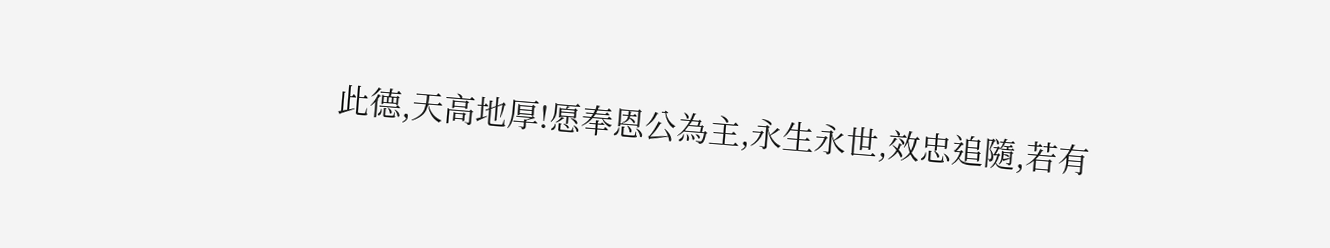此德,天高地厚!愿奉恩公為主,永生永世,效忠追隨,若有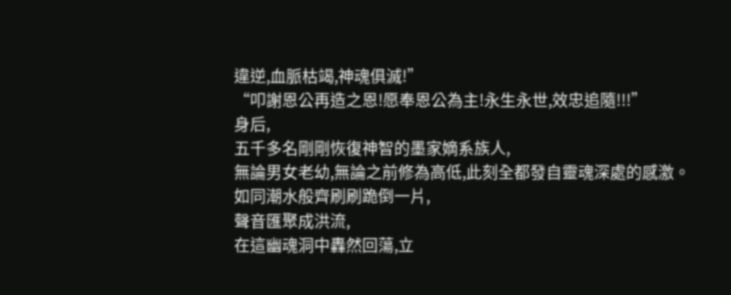違逆,血脈枯竭,神魂俱滅!”
“叩謝恩公再造之恩!愿奉恩公為主!永生永世,效忠追隨!!!”
身后,
五千多名剛剛恢復神智的墨家嫡系族人,
無論男女老幼,無論之前修為高低,此刻全都發自靈魂深處的感激。
如同潮水般齊刷刷跪倒一片,
聲音匯聚成洪流,
在這幽魂洞中轟然回蕩,立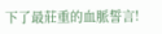下了最莊重的血脈誓言!